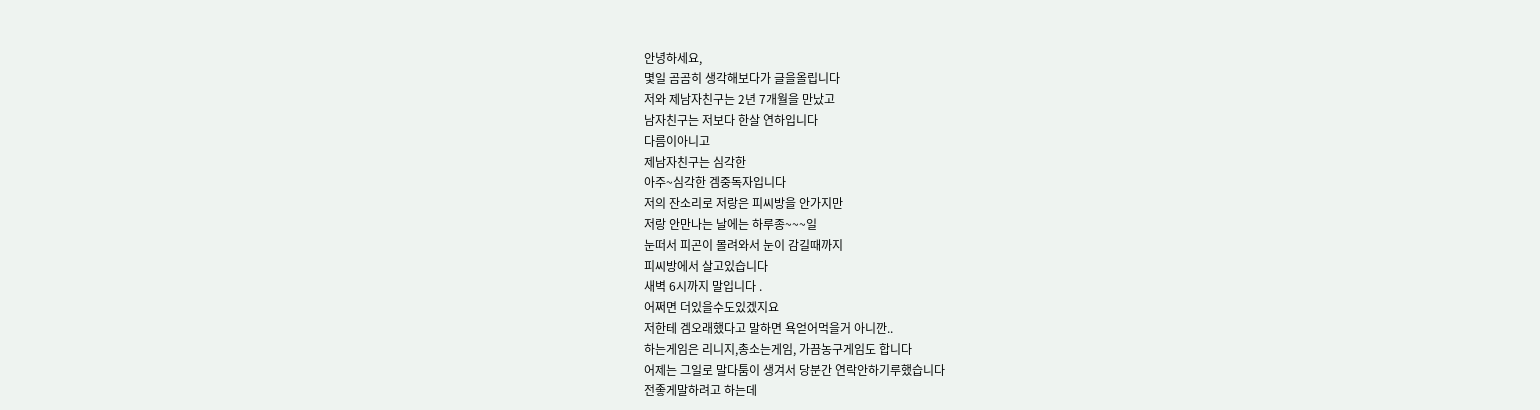안녕하세요,
몇일 곰곰히 생각해보다가 글을올립니다
저와 제남자친구는 2년 7개월을 만났고
남자친구는 저보다 한살 연하입니다
다름이아니고
제남자친구는 심각한
아주~심각한 겜중독자입니다
저의 잔소리로 저랑은 피씨방을 안가지만
저랑 안만나는 날에는 하루종~~~일
눈떠서 피곤이 몰려와서 눈이 감길때까지
피씨방에서 살고있습니다
새벽 6시까지 말입니다 .
어쩌면 더있을수도있겠지요
저한테 겜오래했다고 말하면 욕얻어먹을거 아니깐..
하는게임은 리니지,총소는게임, 가끔농구게임도 합니다
어제는 그일로 말다툼이 생겨서 당분간 연락안하기루했습니다
전좋게말하려고 하는데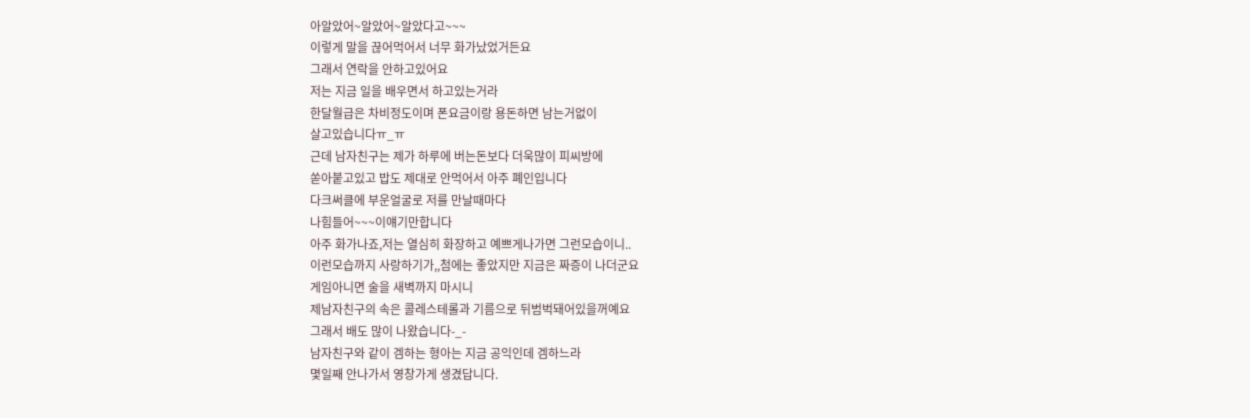아알았어~알았어~알았다고~~~
이렇게 말을 끊어먹어서 너무 화가났었거든요
그래서 연락을 안하고있어요
저는 지금 일을 배우면서 하고있는거라
한달월급은 차비정도이며 폰요금이랑 용돈하면 남는거없이
살고있습니다ㅠ_ㅠ
근데 남자친구는 제가 하루에 버는돈보다 더욱많이 피씨방에
쏟아붙고있고 밥도 제대로 안먹어서 아주 폐인입니다
다크써클에 부운얼굴로 저를 만날때마다
나힘들어~~~이얘기만합니다
아주 화가나죠,저는 열심히 화장하고 예쁘게나가면 그런모습이니..
이런모습까지 사랑하기가,,첨에는 좋았지만 지금은 짜증이 나더군요
게임아니면 술을 새벽까지 마시니
제남자친구의 속은 콜레스테롤과 기름으로 뒤범벅돼어있을꺼예요
그래서 배도 많이 나왔습니다-_-
남자친구와 같이 겜하는 형아는 지금 공익인데 겜하느라
몇일째 안나가서 영창가게 생겼답니다.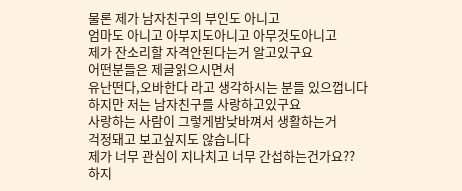물론 제가 남자친구의 부인도 아니고
엄마도 아니고 아부지도아니고 아무것도아니고
제가 잔소리할 자격안된다는거 알고있구요
어떤분들은 제글읽으시면서
유난떤다,오바한다 라고 생각하시는 분들 있으껍니다
하지만 저는 남자친구를 사랑하고있구요
사랑하는 사람이 그렇게밤낮바껴서 생활하는거
걱정돼고 보고싶지도 않습니다
제가 너무 관심이 지나치고 너무 간섭하는건가요??
하지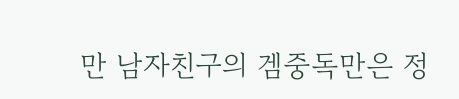만 남자친구의 겜중독만은 정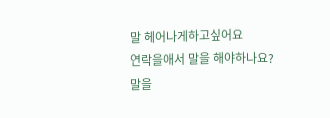말 헤어나게하고싶어요
연락을애서 말을 해야하나요?
말을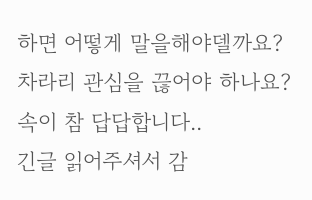하면 어떻게 말을해야델까요?
차라리 관심을 끊어야 하나요?
속이 참 답답합니다..
긴글 읽어주셔서 감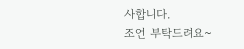사합니다.
조언 부탁드려요~